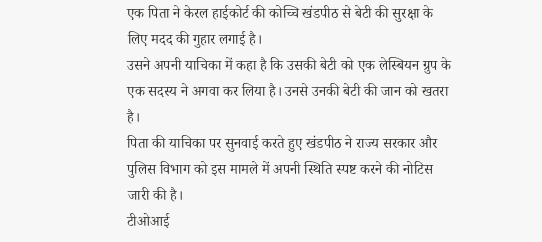एक पिता ने केरल हाईकोर्ट की कोच्चि खंडपीठ से बेटी की सुरक्षा के लिए मदद की गुहार लगाई है।
उसने अपनी याचिका में कहा है कि उसकी बेटी को एक लेस्बियन ग्रुप के एक सदस्य ने अगवा कर लिया है। उनसे उनकी बेटी की जान को खतरा है।
पिता की याचिका पर सुनवाई करते हुए खंडपीठ ने राज्य सरकार और पुलिस विभाग को इस मामले में अपनी स्थिति स्पष्ट करने की नोटिस जारी की है।
टीओआई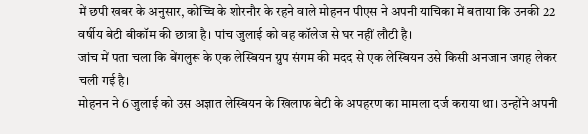में छपी खबर के अनुसार, कोच्चि के शोरनौर के रहने वाले मोहनन पीएस ने अपनी याचिका में बताया कि उनकी 22 वर्षीय बेटी बीकॉम की छात्रा है। पांच जुलाई को वह कॉलेज से घर नहीं लौटी है।
जांच में पता चला कि बेंगलुरू के एक लेस्बियन ग्रुप संगम की मदद से एक लेस्बियन उसे किसी अनजान जगह लेकर चली गई है।
मोहनन ने 6 जुलाई को उस अज्ञात लेस्बियन के खिलाफ बेटी के अपहरण का मामला दर्ज कराया था। उन्होंने अपनी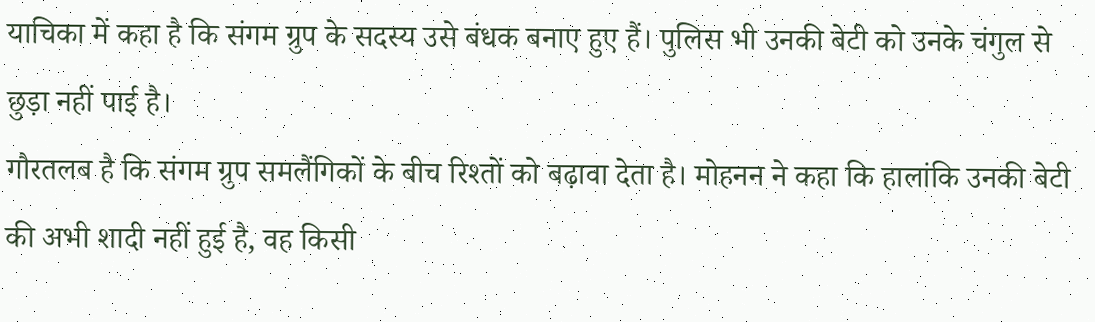याचिका में कहा है कि संगम ग्रुप के सदस्य उसे बंधक बनाए हुए हैं। पुलिस भी उनकी बेटी को उनके चंगुल से छुड़ा नहीं पाई है।
गौरतलब है कि संगम ग्रुप समलैंगिकों के बीच रिश्तों को बढ़ावा देता है। मोहनन ने कहा कि हालांकि उनकी बेटी की अभी शादी नहीं हुई है, वह किसी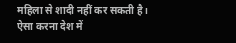महिला से शादी नहीं कर सकती है। ऐसा करना देश में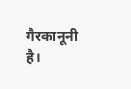गैरकानूनी है।